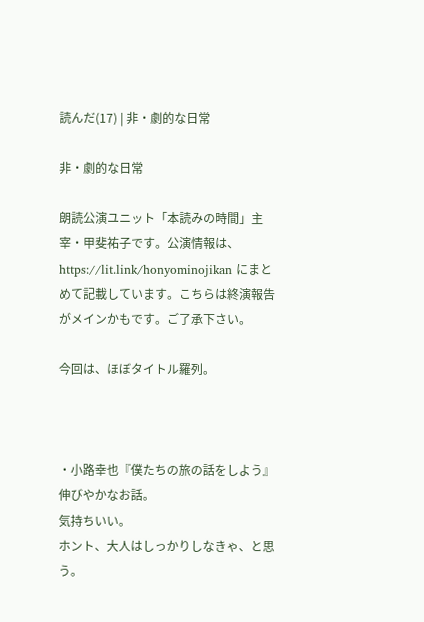読んだ(17) | 非・劇的な日常

非・劇的な日常

朗読公演ユニット「本読みの時間」主宰・甲斐祐子です。公演情報は、https://lit.link/honyominojikan にまとめて記載しています。こちらは終演報告がメインかもです。ご了承下さい。

今回は、ほぼタイトル羅列。



・小路幸也『僕たちの旅の話をしよう』
伸びやかなお話。
気持ちいい。
ホント、大人はしっかりしなきゃ、と思う。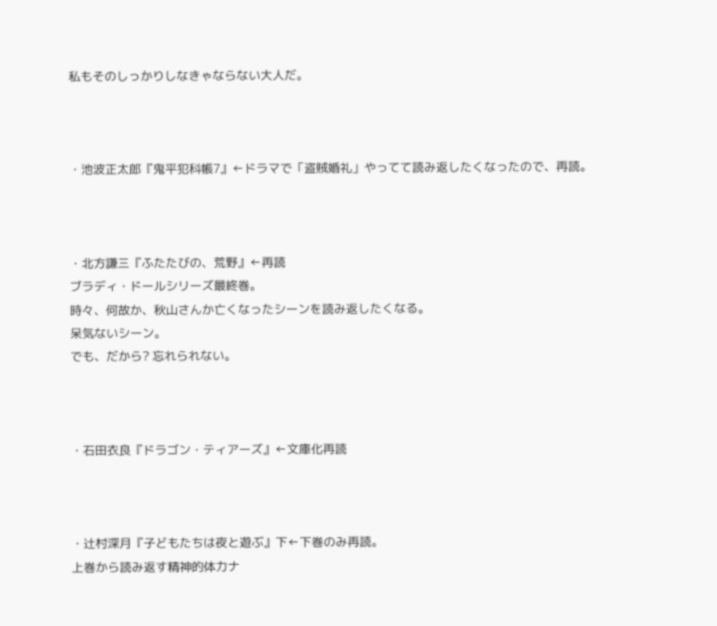私もそのしっかりしなきゃならない大人だ。



・池波正太郎『鬼平犯科帳7』←ドラマで「盗賊婚礼」やってて読み返したくなったので、再読。



・北方謙三『ふたたびの、荒野』←再読
ブラディ・ドールシリーズ最終巻。
時々、何故か、秋山さんか亡くなったシーンを読み返したくなる。
呆気ないシーン。
でも、だから? 忘れられない。



・石田衣良『ドラゴン・ティアーズ』←文庫化再読



・辻村深月『子どもたちは夜と遊ぶ』下←下巻のみ再読。
上巻から読み返す精神的体力ナ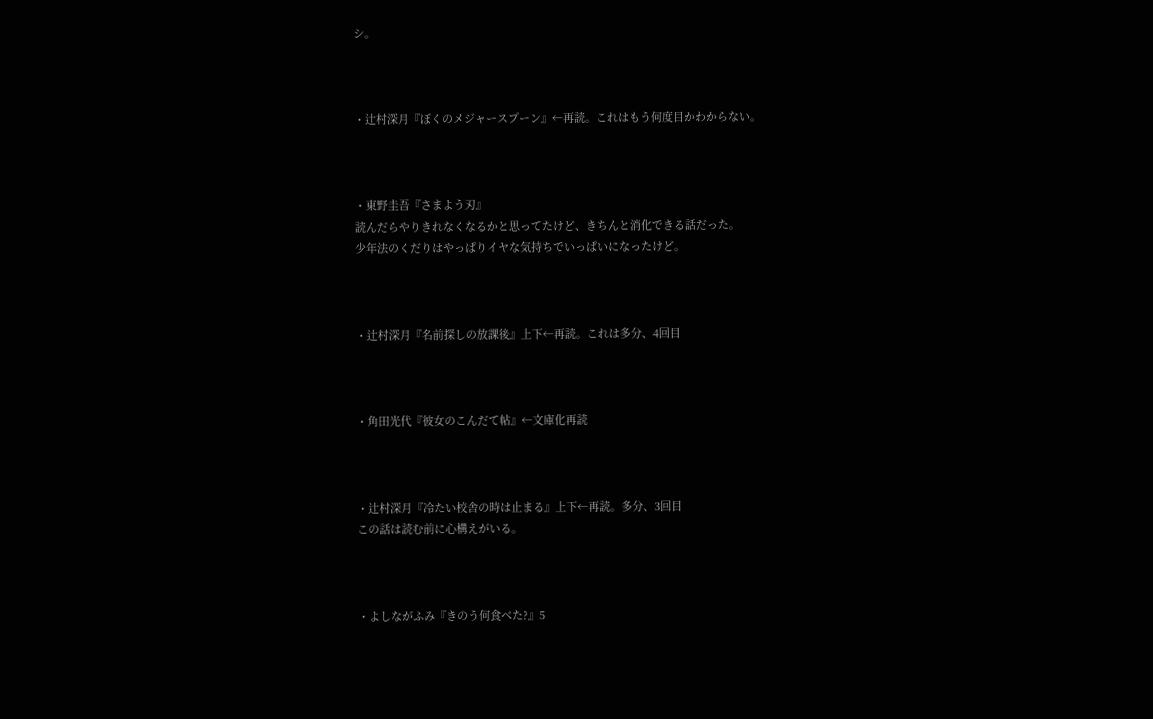シ。



・辻村深月『ぼくのメジャースプーン』←再読。これはもう何度目かわからない。



・東野圭吾『さまよう刃』
読んだらやりきれなくなるかと思ってたけど、きちんと消化できる話だった。
少年法のくだりはやっぱりイヤな気持ちでいっぱいになったけど。



・辻村深月『名前探しの放課後』上下←再読。これは多分、4回目



・角田光代『彼女のこんだて帖』←文庫化再読



・辻村深月『冷たい校舎の時は止まる』上下←再読。多分、3回目
この話は読む前に心構えがいる。



・よしながふみ『きのう何食べた?』5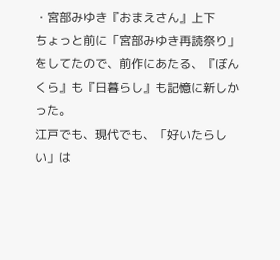・宮部みゆき『おまえさん』上下
ちょっと前に「宮部みゆき再読祭り」をしてたので、前作にあたる、『ぼんくら』も『日暮らし』も記憶に新しかった。
江戸でも、現代でも、「好いたらしい」は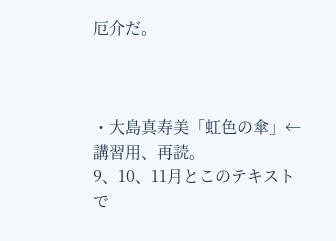厄介だ。



・大島真寿美「虹色の傘」←講習用、再読。
9、10、11月とこのテキストで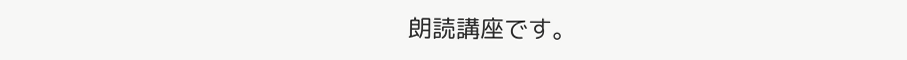朗読講座です。